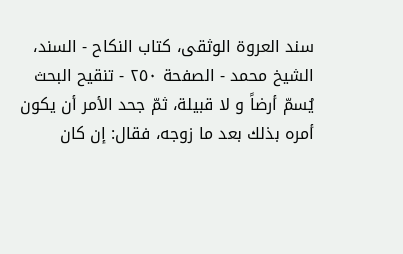سند العروة الوثقى، كتاب النكاح - السند، الشيخ محمد - الصفحة ٢٥٠ - تنقيح البحث
يُسمّ أرضاً و لا قبيلة، ثمّ جحد الأمر أن يكون أمره بذلك بعد ما زوجه، فقال: إن كان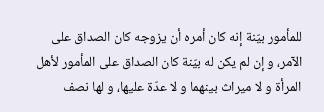للمأمور بيّنة إنه كان أمره أن يزوجه كان الصداق على الآمر، و إن لم يكن له بيّنة كان الصداق على المأمور لأهل المرأة و لا ميراث بينهما و لا عدّة عليها، و لها نصف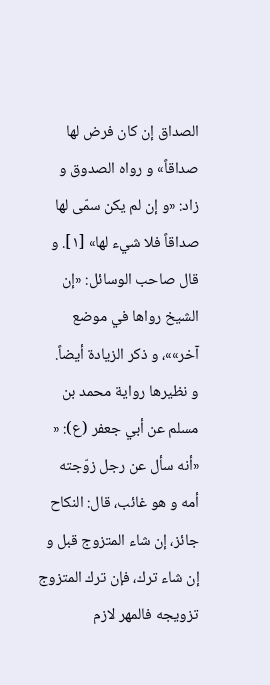الصداق إن كان فرض لها صداقاً» و رواه الصدوق و زاد: «و إن لم يكن سمّى لها صداقاً فلا شيء لها» [١]. و قال صاحب الوسائل: «إن الشيخ رواها في موضع آخر»»، و ذكر الزيادة أيضاً.
و نظيرها رواية محمد بن مسلم عن أبي جعفر (ع): « «أنه سأل عن رجل زوّجته أمه و هو غائب، قال: النكاح جائز، إن شاء المتزوج قبل و إن شاء ترك، فإن ترك المتزوج تزويجه فالمهر لازم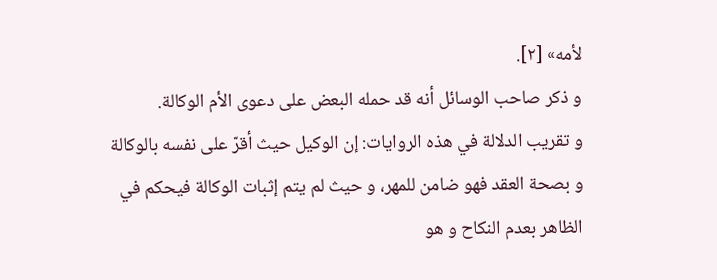لأمه» [٢].
و ذكر صاحب الوسائل أنه قد حمله البعض على دعوى الأم الوكالة.
و تقريب الدلالة في هذه الروايات: إن الوكيل حيث أقرّ على نفسه بالوكالة و بصحة العقد فهو ضامن للمهر، و حيث لم يتم إثبات الوكالة فيحكم في الظاهر بعدم النكاح و هو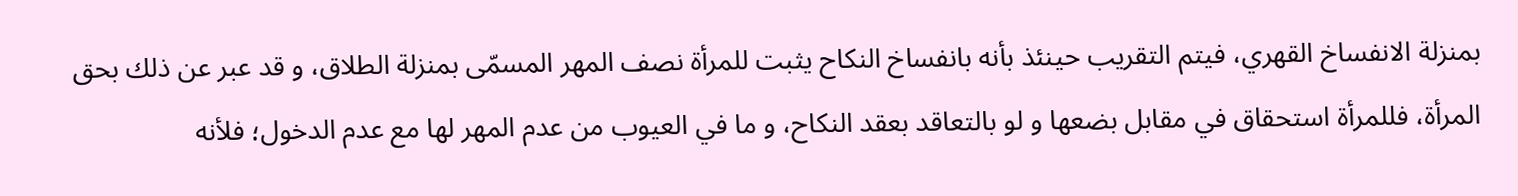بمنزلة الانفساخ القهري، فيتم التقريب حينئذ بأنه بانفساخ النكاح يثبت للمرأة نصف المهر المسمّى بمنزلة الطلاق، و قد عبر عن ذلك بحق المرأة، فللمرأة استحقاق في مقابل بضعها و لو بالتعاقد بعقد النكاح، و ما في العيوب من عدم المهر لها مع عدم الدخول؛ فلأنه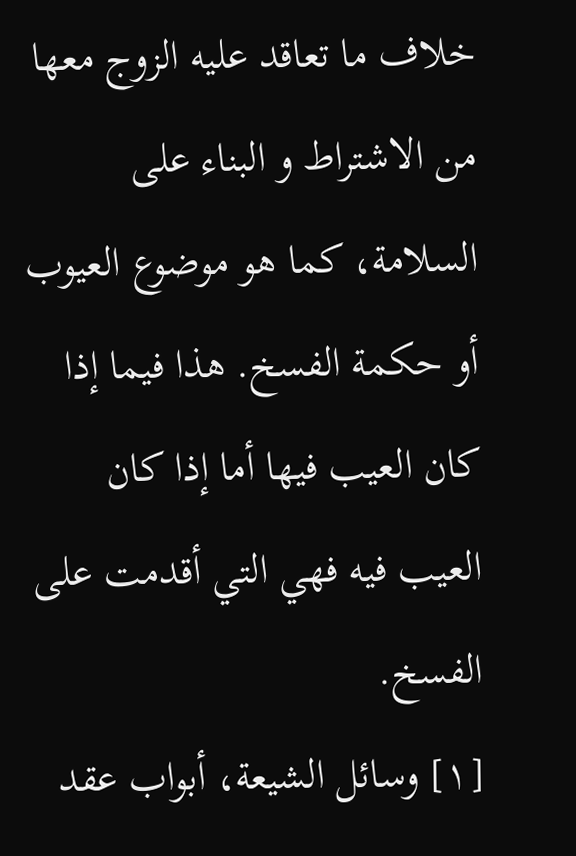خلاف ما تعاقد عليه الزوج معها من الاشتراط و البناء على السلامة، كما هو موضوع العيوب أو حكمة الفسخ. هذا فيما إذا كان العيب فيها أما إذا كان العيب فيه فهي التي أقدمت على الفسخ.
[١] وسائل الشيعة، أبواب عقد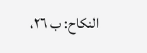النكاح: ب ٢٦،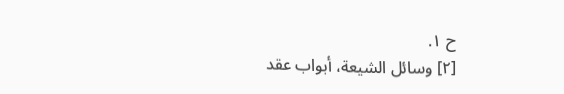ح ١.
[٢] وسائل الشيعة، أبواب عقد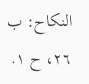النكاح: ب ٢٦، ح ١.